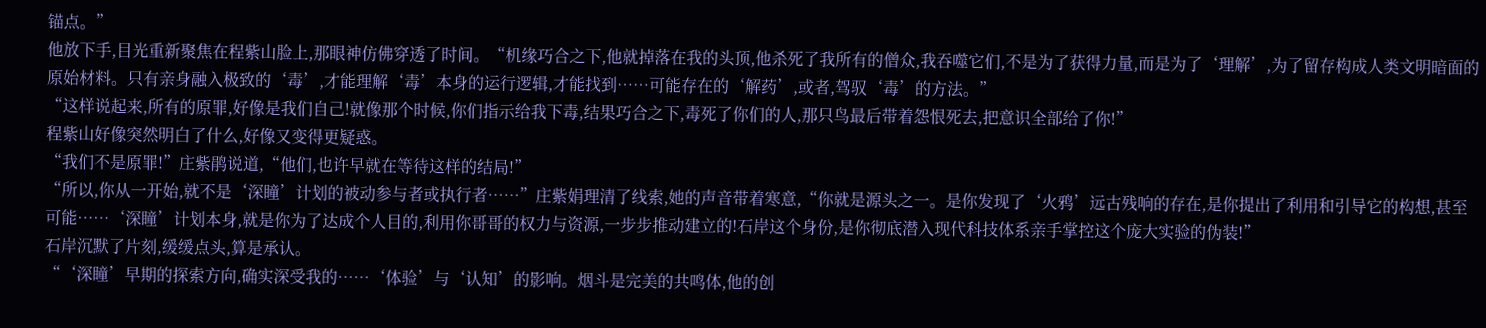锚点。”
他放下手,目光重新聚焦在程紫山脸上,那眼神仿佛穿透了时间。“机缘巧合之下,他就掉落在我的头顶,他杀死了我所有的僧众,我吞噬它们,不是为了获得力量,而是为了‘理解’,为了留存构成人类文明暗面的原始材料。只有亲身融入极致的‘毒’,才能理解‘毒’本身的运行逻辑,才能找到……可能存在的‘解药’,或者,驾驭‘毒’的方法。”
“这样说起来,所有的原罪,好像是我们自己!就像那个时候,你们指示给我下毒,结果巧合之下,毒死了你们的人,那只鸟最后带着怨恨死去,把意识全部给了你!”
程紫山好像突然明白了什么,好像又变得更疑惑。
“我们不是原罪!”庄紫鹃说道,“他们,也许早就在等待这样的结局!”
“所以,你从一开始,就不是‘深瞳’计划的被动参与者或执行者……”庄紫娟理清了线索,她的声音带着寒意,“你就是源头之一。是你发现了‘火鸦’远古残响的存在,是你提出了利用和引导它的构想,甚至可能……‘深瞳’计划本身,就是你为了达成个人目的,利用你哥哥的权力与资源,一步步推动建立的!石岸这个身份,是你彻底潜入现代科技体系亲手掌控这个庞大实验的伪装!”
石岸沉默了片刻,缓缓点头,算是承认。
“‘深瞳’早期的探索方向,确实深受我的……‘体验’与‘认知’的影响。烟斗是完美的共鸣体,他的创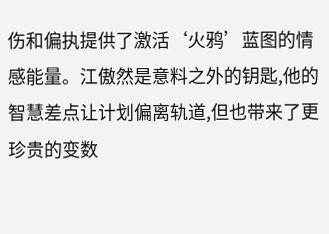伤和偏执提供了激活‘火鸦’蓝图的情感能量。江傲然是意料之外的钥匙,他的智慧差点让计划偏离轨道,但也带来了更珍贵的变数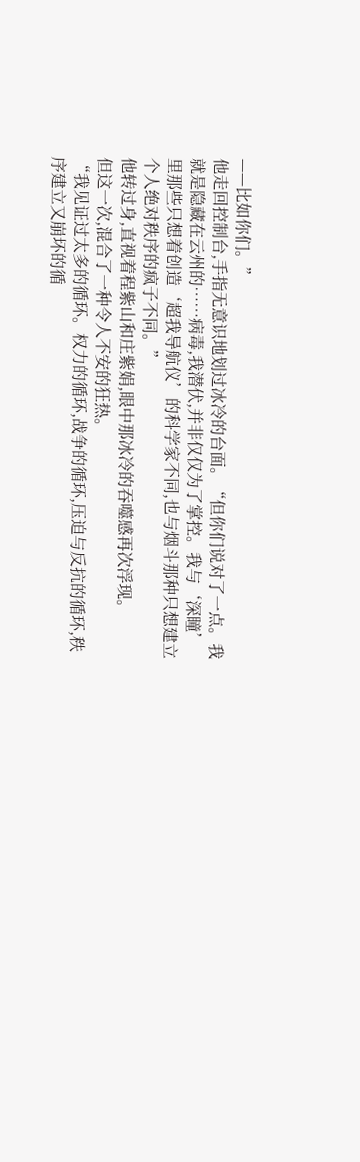——比如你们。”
他走回控制台,手指无意识地划过冰冷的台面。“但你们说对了一点。我就是隐藏在云州的……病毒,我潜伏,并非仅仅为了掌控。我与‘深瞳’里那些只想着创造‘超我导航仪’的科学家不同,也与烟斗那种只想建立个人绝对秩序的疯子不同。”
他转过身,直视着程紫山和庄紫娟,眼中那冰冷的吞噬感再次浮现。
但这一次,混合了一种令人不安的狂热。
“我见证过太多的循环。权力的循环,战争的循环,压迫与反抗的循环,秩序建立又崩坏的循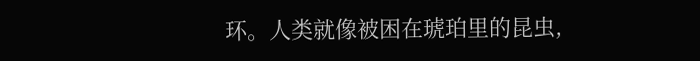环。人类就像被困在琥珀里的昆虫,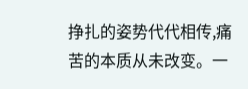挣扎的姿势代代相传,痛苦的本质从未改变。一